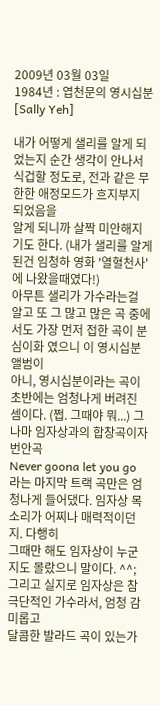2009년 03월 03일
1984년 : 엽천문의 영시십분 [Sally Yeh]

내가 어떻게 샐리를 알게 되었는지 순간 생각이 안나서 식겁할 정도로, 전과 같은 무한한 애정모드가 흐지부지 되었음을
알게 되니까 살짝 미안해지기도 한다. (내가 샐리를 알게 된건 임청하 영화 '열혈천사'에 나왔을때였다!)
아무튼 샐리가 가수라는걸 알고 또 그 많고 많은 곡 중에서도 가장 먼저 접한 곡이 분심이화 였으니 이 영시십분 앨범이
아니, 영시십분이라는 곡이 초반에는 엄청나게 버려진 셈이다. (쩝. 그때야 뭐...) 그나마 임자상과의 합창곡이자 번안곡
Never goona let you go 라는 마지막 트랙 곡만은 엄청나게 들어댔다. 임자상 목소리가 어찌나 매력적이던지. 다행히
그때만 해도 임자상이 누군지도 몰랐으니 말이다. ^^; 그리고 실지로 임자상은 참 극단적인 가수라서, 엄청 감미롭고
달콤한 발라드 곡이 있는가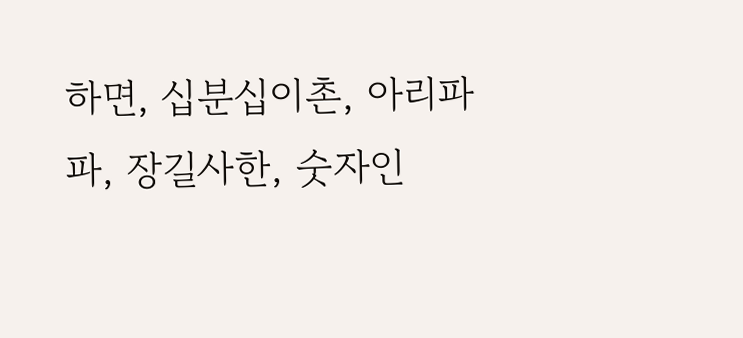하면, 십분십이촌, 아리파파, 장길사한, 숫자인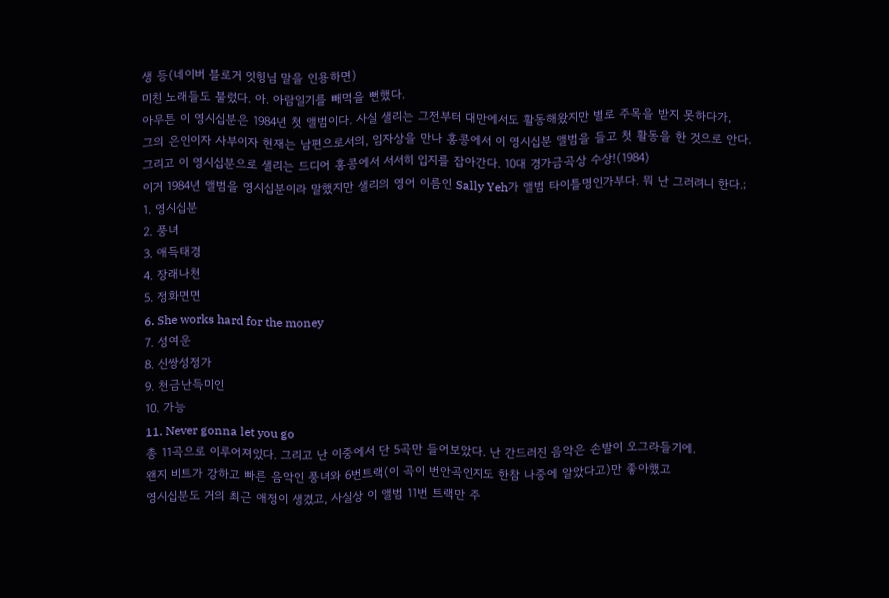생 등(네이버 블로거 잇힝님 말을 인용하면)
미친 노래들도 불렀다. 아. 아람일기를 빼먹을 뻔했다.
아무튼 이 영시십분은 1984년 첫 앨범이다. 사실 샐리는 그전부터 대만에서도 활동해왔지만 별로 주목을 받지 못하다가,
그의 은인이자 사부이자 현재는 남편으로서의, 임자상을 만나 홍콩에서 이 영시십분 앨범을 들고 첫 활동을 한 것으로 안다.
그리고 이 영시십분으로 샐리는 드디어 홍콩에서 서서히 입지를 잡아간다. 10대 경가금곡상 수상!(1984)
이거 1984년 앨범을 영시십분이라 말했지만 샐리의 영어 이름인 Sally Yeh가 앨범 타이틀명인가부다. 뭐 난 그러려니 한다.;
1. 영시십분
2. 풍녀
3. 애득태경
4. 장래나천
5. 정화면면
6. She works hard for the money
7. 성여운
8. 신쌍성정가
9. 천금난득미인
10. 가능
11. Never gonna let you go
총 11곡으로 이루어져있다. 그리고 난 이중에서 단 5곡만 들어보았다. 난 간드러진 음악은 손발이 오그라들기에.
왠지 비트가 강하고 빠른 음악인 풍녀와 6번트랙(이 곡이 번안곡인지도 한참 나중에 알았다고)만 좋아했고
영시십분도 거의 최근 애정이 생겼고, 사실상 이 앨범 11번 트랙만 주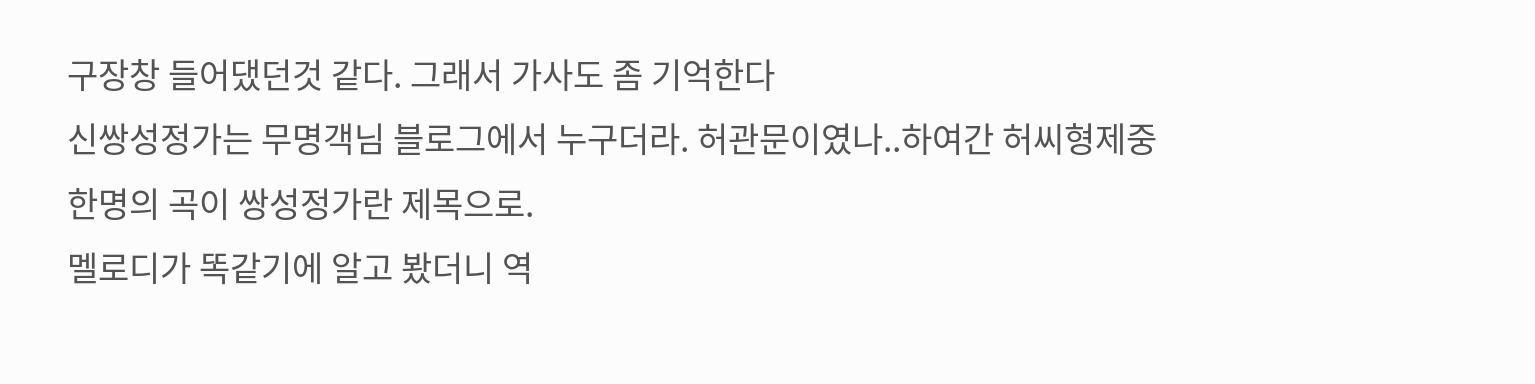구장창 들어댔던것 같다. 그래서 가사도 좀 기억한다
신쌍성정가는 무명객님 블로그에서 누구더라. 허관문이였나..하여간 허씨형제중 한명의 곡이 쌍성정가란 제목으로.
멜로디가 똑같기에 알고 봤더니 역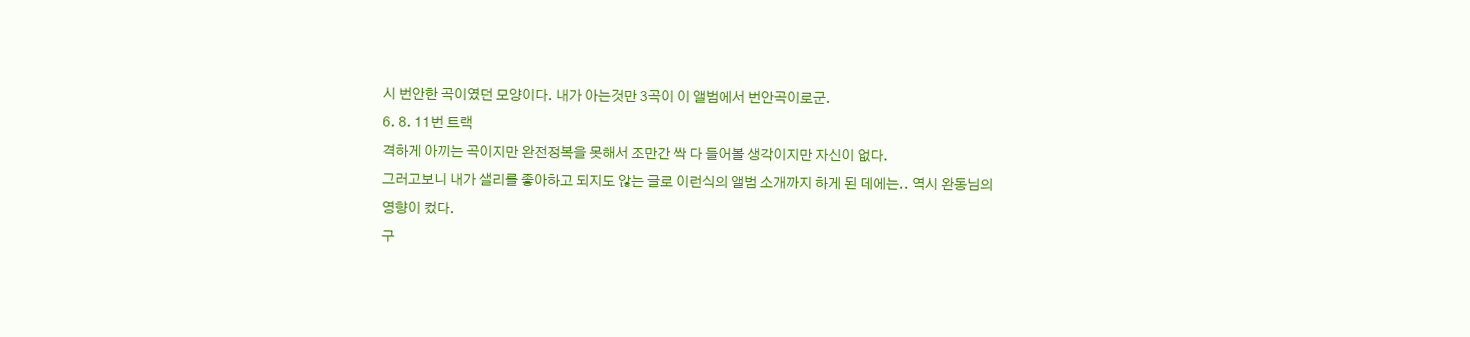시 번안한 곡이였던 모양이다. 내가 아는것만 3곡이 이 앨범에서 번안곡이로군.
6. 8. 11번 트랙
격하게 아끼는 곡이지만 완전정복을 못해서 조만간 싹 다 들어볼 생각이지만 자신이 없다.
그러고보니 내가 샐리를 좋아하고 되지도 않는 글로 이런식의 앨범 소개까지 하게 된 데에는.. 역시 완동님의 영향이 컸다.
구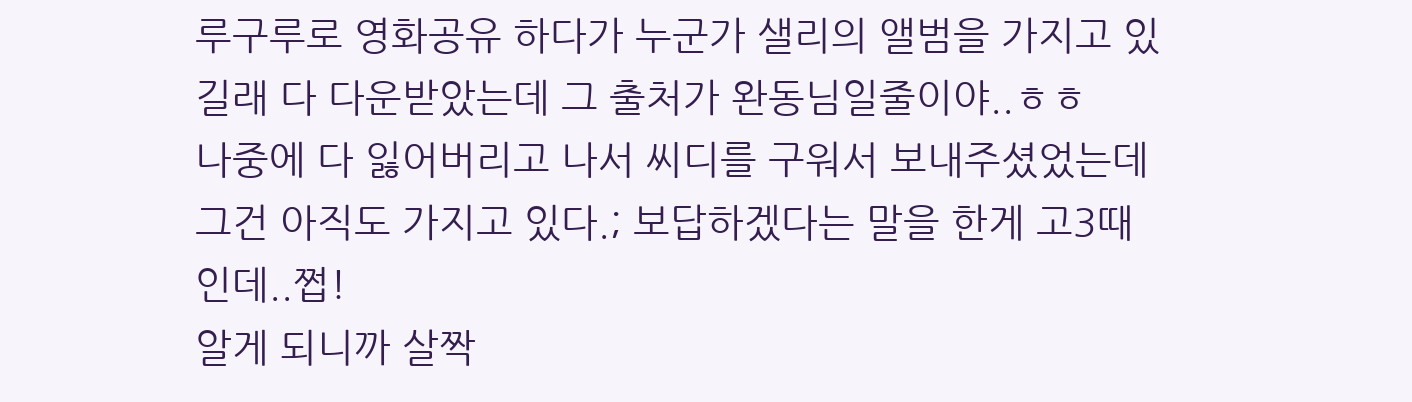루구루로 영화공유 하다가 누군가 샐리의 앨범을 가지고 있길래 다 다운받았는데 그 출처가 완동님일줄이야..ㅎㅎ
나중에 다 잃어버리고 나서 씨디를 구워서 보내주셨었는데 그건 아직도 가지고 있다.; 보답하겠다는 말을 한게 고3때인데..쩝!
알게 되니까 살짝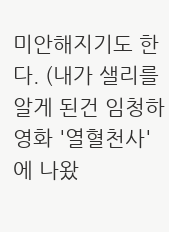미안해지기도 한다. (내가 샐리를 알게 된건 임청하 영화 '열혈천사'에 나왔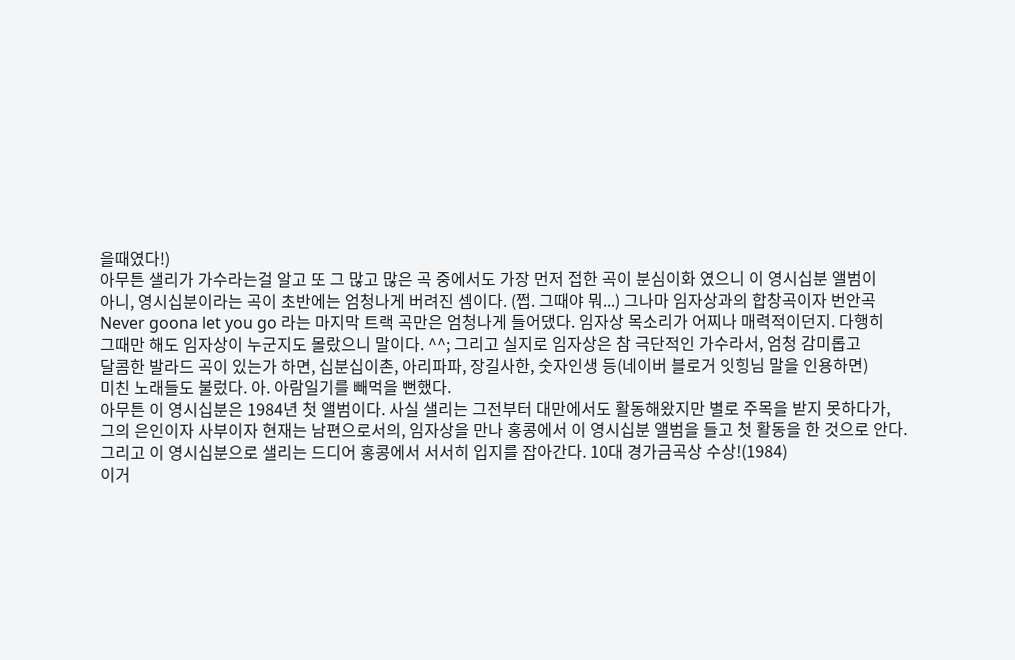을때였다!)
아무튼 샐리가 가수라는걸 알고 또 그 많고 많은 곡 중에서도 가장 먼저 접한 곡이 분심이화 였으니 이 영시십분 앨범이
아니, 영시십분이라는 곡이 초반에는 엄청나게 버려진 셈이다. (쩝. 그때야 뭐...) 그나마 임자상과의 합창곡이자 번안곡
Never goona let you go 라는 마지막 트랙 곡만은 엄청나게 들어댔다. 임자상 목소리가 어찌나 매력적이던지. 다행히
그때만 해도 임자상이 누군지도 몰랐으니 말이다. ^^; 그리고 실지로 임자상은 참 극단적인 가수라서, 엄청 감미롭고
달콤한 발라드 곡이 있는가 하면, 십분십이촌, 아리파파, 장길사한, 숫자인생 등(네이버 블로거 잇힝님 말을 인용하면)
미친 노래들도 불렀다. 아. 아람일기를 빼먹을 뻔했다.
아무튼 이 영시십분은 1984년 첫 앨범이다. 사실 샐리는 그전부터 대만에서도 활동해왔지만 별로 주목을 받지 못하다가,
그의 은인이자 사부이자 현재는 남편으로서의, 임자상을 만나 홍콩에서 이 영시십분 앨범을 들고 첫 활동을 한 것으로 안다.
그리고 이 영시십분으로 샐리는 드디어 홍콩에서 서서히 입지를 잡아간다. 10대 경가금곡상 수상!(1984)
이거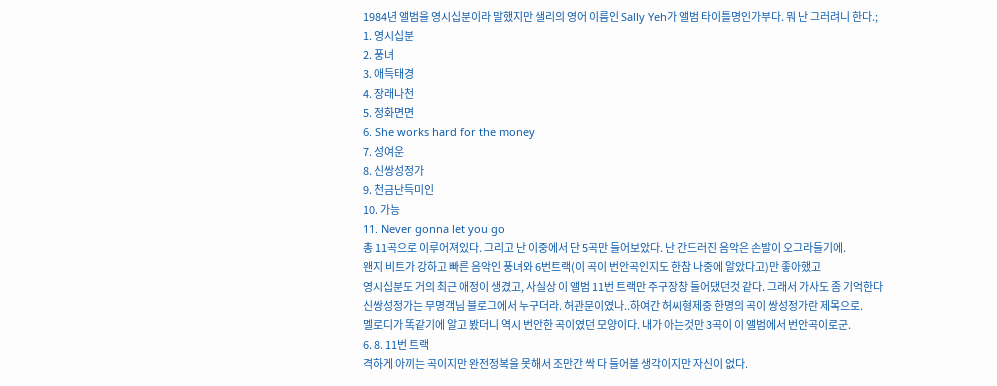1984년 앨범을 영시십분이라 말했지만 샐리의 영어 이름인 Sally Yeh가 앨범 타이틀명인가부다. 뭐 난 그러려니 한다.;
1. 영시십분
2. 풍녀
3. 애득태경
4. 장래나천
5. 정화면면
6. She works hard for the money
7. 성여운
8. 신쌍성정가
9. 천금난득미인
10. 가능
11. Never gonna let you go
총 11곡으로 이루어져있다. 그리고 난 이중에서 단 5곡만 들어보았다. 난 간드러진 음악은 손발이 오그라들기에.
왠지 비트가 강하고 빠른 음악인 풍녀와 6번트랙(이 곡이 번안곡인지도 한참 나중에 알았다고)만 좋아했고
영시십분도 거의 최근 애정이 생겼고, 사실상 이 앨범 11번 트랙만 주구장창 들어댔던것 같다. 그래서 가사도 좀 기억한다
신쌍성정가는 무명객님 블로그에서 누구더라. 허관문이였나..하여간 허씨형제중 한명의 곡이 쌍성정가란 제목으로.
멜로디가 똑같기에 알고 봤더니 역시 번안한 곡이였던 모양이다. 내가 아는것만 3곡이 이 앨범에서 번안곡이로군.
6. 8. 11번 트랙
격하게 아끼는 곡이지만 완전정복을 못해서 조만간 싹 다 들어볼 생각이지만 자신이 없다.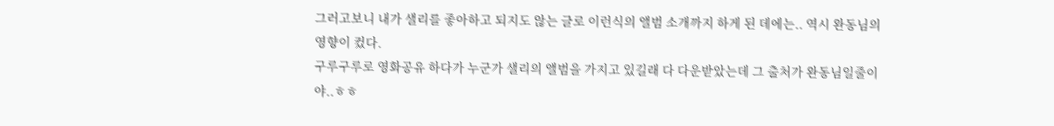그러고보니 내가 샐리를 좋아하고 되지도 않는 글로 이런식의 앨범 소개까지 하게 된 데에는.. 역시 완동님의 영향이 컸다.
구루구루로 영화공유 하다가 누군가 샐리의 앨범을 가지고 있길래 다 다운받았는데 그 출처가 완동님일줄이야..ㅎㅎ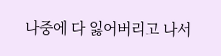나중에 다 잃어버리고 나서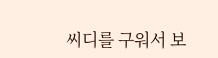씨디를 구워서 보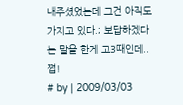내주셨었는데 그건 아직도 가지고 있다.; 보답하겠다는 말을 한게 고3때인데..쩝!
# by | 2009/03/03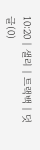10:20 | 샐리 | 트랙백 | 덧글(0)